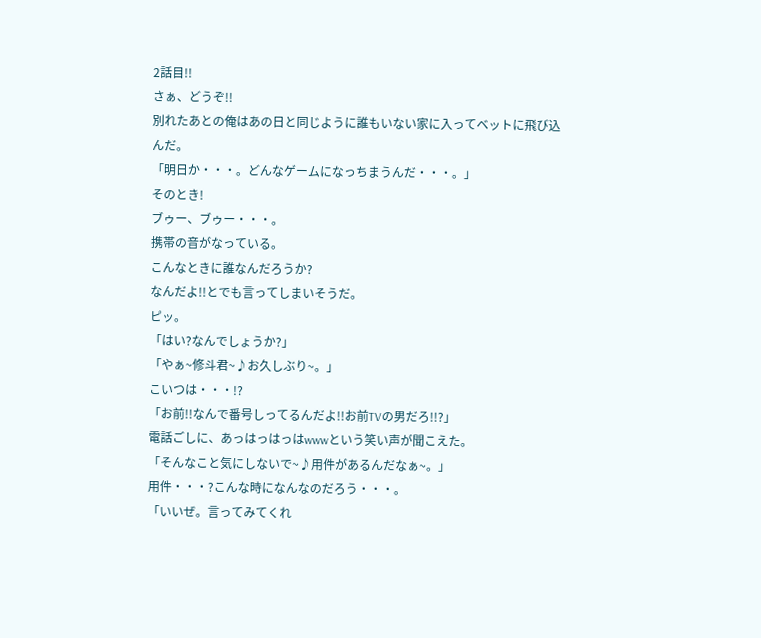2話目!!
さぁ、どうぞ!!
別れたあとの俺はあの日と同じように誰もいない家に入ってベットに飛び込んだ。
「明日か・・・。どんなゲームになっちまうんだ・・・。」
そのとき!
ブゥー、ブゥー・・・。
携帯の音がなっている。
こんなときに誰なんだろうか?
なんだよ!!とでも言ってしまいそうだ。
ピッ。
「はい?なんでしょうか?」
「やぁ~修斗君~♪お久しぶり~。」
こいつは・・・!?
「お前!!なんで番号しってるんだよ!!お前TVの男だろ!!?」
電話ごしに、あっはっはっはwwwという笑い声が聞こえた。
「そんなこと気にしないで~♪用件があるんだなぁ~。」
用件・・・?こんな時になんなのだろう・・・。
「いいぜ。言ってみてくれ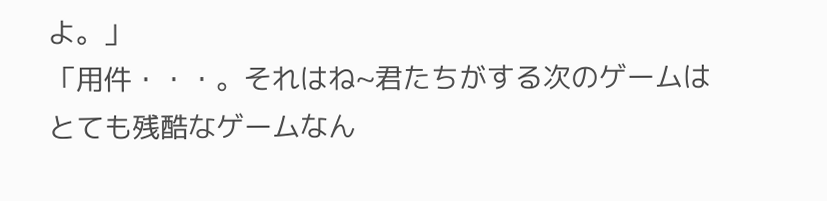よ。」
「用件・・・。それはね~君たちがする次のゲームはとても残酷なゲームなん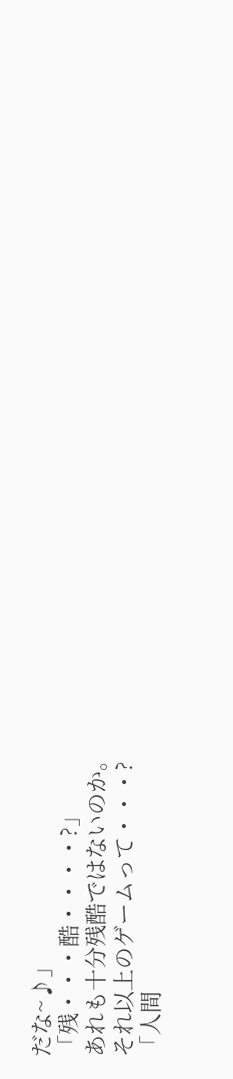だな~♪」
「残・・・酷・・・・?」
あれも十分残酷ではないのか。
それ以上のゲームって・・・?
「人間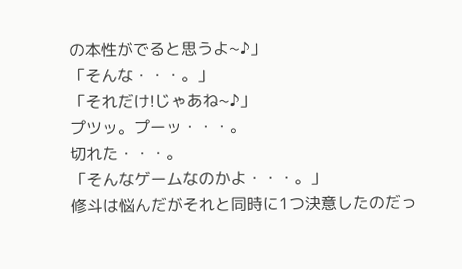の本性がでると思うよ~♪」
「そんな・・・。」
「それだけ!じゃあね~♪」
プツッ。プーッ・・・。
切れた・・・。
「そんなゲームなのかよ・・・。」
修斗は悩んだがそれと同時に1つ決意したのだっ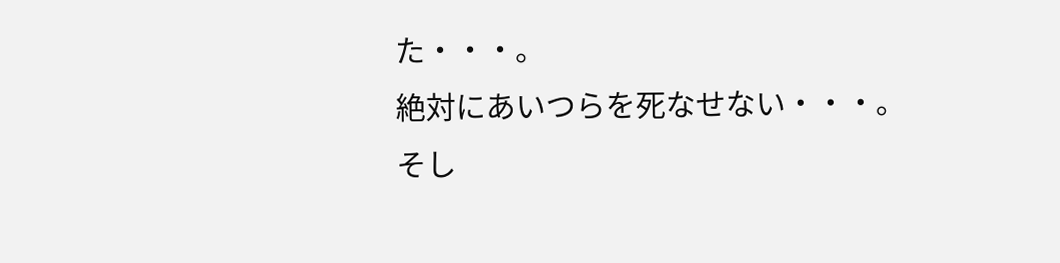た・・・。
絶対にあいつらを死なせない・・・。
そし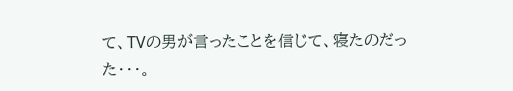て、TVの男が言ったことを信じて、寝たのだった・・・。